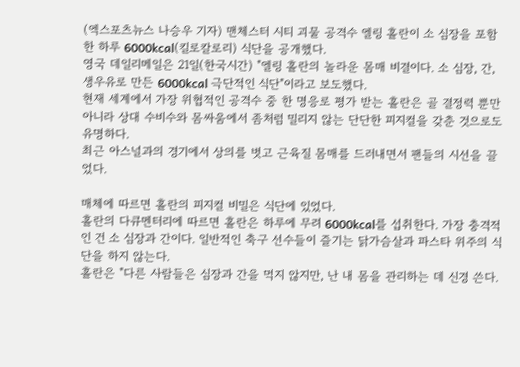(엑스포츠뉴스 나승우 기자) 맨체스터 시티 괴물 공격수 엘링 홀란이 소 심장을 포함한 하루 6000kcal(킬로칼로리) 식단을 공개했다.
영국 데일리메일은 21일(한국시간) "엘링 홀란의 놀라운 몸매 비결이다. 소 심장, 간, 생우유로 만든 6000kcal 극단적인 식단"이라고 보도했다.
현재 세계에서 가장 위협적인 공격수 중 한 명응로 평가 받는 홀란은 골 결정력 뿐만 아니라 상대 수비수와 몸싸움에서 좀처럼 밀리지 않는 단단한 피지컬을 갖춘 것으로도 유명하다.
최근 아스널과의 경기에서 상의를 벗고 근육질 몸매를 드러내면서 팬들의 시선을 끌었다.

매체에 따르면 홀란의 피지컬 비밀은 식단에 있었다.
홀란의 다큐멘터리에 따르면 홀란은 하루에 무려 6000kcal를 섭취한다. 가장 충격적인 건 소 심장과 간이다. 일반적인 축구 선수들이 즐기는 닭가슴살과 파스타 위주의 식단을 하지 않는다.
홀란은 "다른 사람들은 심장과 간을 먹지 않지만, 난 내 몸을 관리하는 데 신경 쓴다.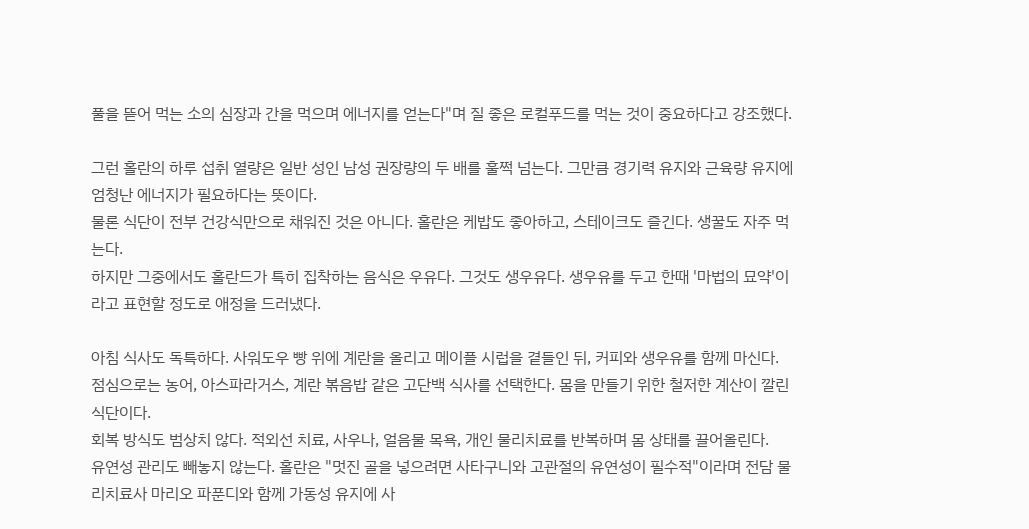풀을 뜯어 먹는 소의 심장과 간을 먹으며 에너지를 얻는다"며 질 좋은 로컬푸드를 먹는 것이 중요하다고 강조했다.

그런 홀란의 하루 섭취 열량은 일반 성인 남성 권장량의 두 배를 훌쩍 넘는다. 그만큼 경기력 유지와 근육량 유지에 엄청난 에너지가 필요하다는 뜻이다.
물론 식단이 전부 건강식만으로 채워진 것은 아니다. 홀란은 케밥도 좋아하고, 스테이크도 즐긴다. 생꿀도 자주 먹는다.
하지만 그중에서도 홀란드가 특히 집착하는 음식은 우유다. 그것도 생우유다. 생우유를 두고 한때 '마법의 묘약'이라고 표현할 정도로 애정을 드러냈다.

아침 식사도 독특하다. 사워도우 빵 위에 계란을 올리고 메이플 시럽을 곁들인 뒤, 커피와 생우유를 함께 마신다.
점심으로는 농어, 아스파라거스, 계란 볶음밥 같은 고단백 식사를 선택한다. 몸을 만들기 위한 철저한 계산이 깔린 식단이다.
회복 방식도 범상치 않다. 적외선 치료, 사우나, 얼음물 목욕, 개인 물리치료를 반복하며 몸 상태를 끌어올린다.
유연성 관리도 빼놓지 않는다. 홀란은 "멋진 골을 넣으려면 사타구니와 고관절의 유연성이 필수적"이라며 전담 물리치료사 마리오 파푼디와 함께 가동성 유지에 사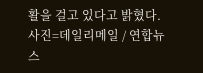활을 걸고 있다고 밝혔다.
사진=데일리메일 / 연합뉴스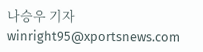나승우 기자 winright95@xportsnews.com